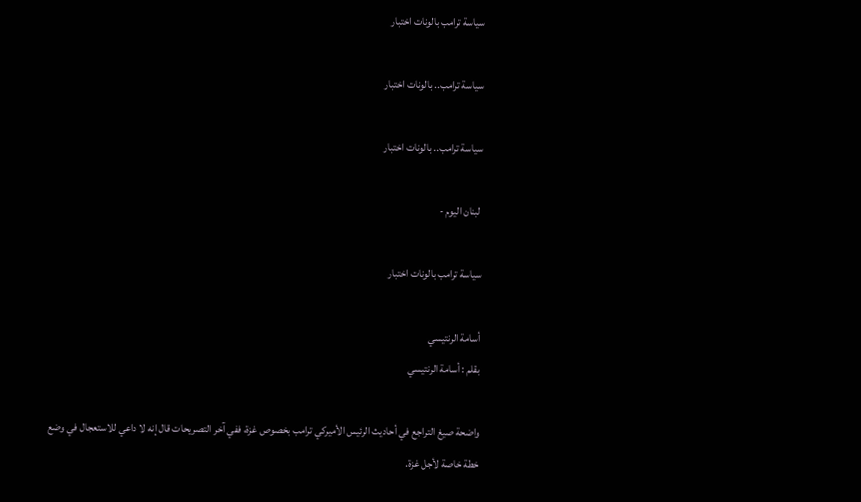سياسة ترامب بالونات اختبار

سياسة ترامب.. بالونات اختبار

سياسة ترامب.. بالونات اختبار

 لبنان اليوم -

سياسة ترامب بالونات اختبار

أسامة الرنتيسي
بقلم : أسامة الرنتيسي

واضحة صيغ التراجع في أحاديث الرئيس الأميركي ترامب بخصوص غزة، ففي آخر التصريحات قال إنه لا داعي للاستعجال في وضع خطة خاصة لأجل غزة.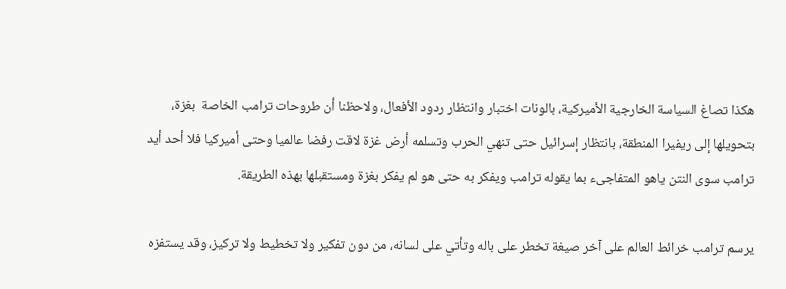هكذا تصاغ السياسة الخارجية الأميركية، بالونات اختبار وانتظار ردود الأفعال، ولاحظنا أن طروحات ترامب الخاصة  بغزة،  بتحويلها إلى ريفيرا المنطقة، بانتظار إسرائيل حتى تنهي الحرب وتسلمه أرض غزة لاقت رفضا عالميا وحتى أميركيا فلا أحد أيد ترامب سوى النتن ياهو المتفاجىء بما يقوله ترامب ويفكر به حتى هو لم يفكر بغزة ومستقبلها بهذه الطريقة.

يرسم ترامب خرائط العالم على آخر صيغة تخطر على باله وتأتي على لسانه، من دون تفكير ولا تخطيط ولا تركيز، وقد يستفزه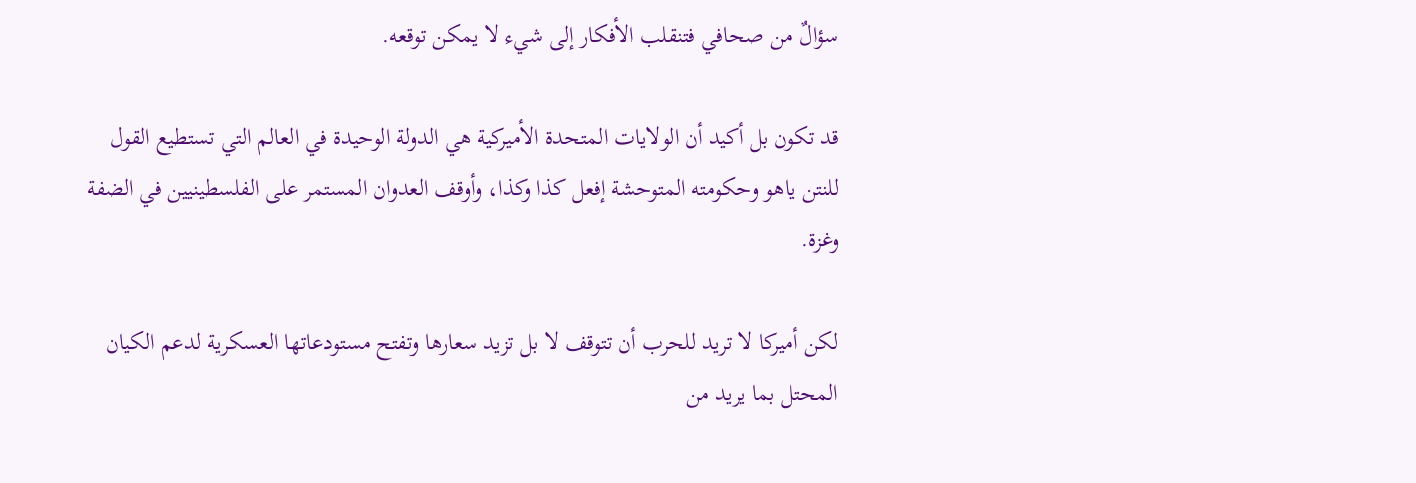سؤالٌ من صحافي فتنقلب الأفكار إلى شيء لا يمكن توقعه.

قد تكون بل أكيد أن الولايات المتحدة الأميركية هي الدولة الوحيدة في العالم التي تستطيع القول للنتن ياهو وحكومته المتوحشة إفعل كذا وكذا، وأوقف العدوان المستمر على الفلسطينيين في الضفة وغزة.

لكن أميركا لا تريد للحرب أن تتوقف لا بل تزيد سعارها وتفتح مستودعاتها العسكرية لدعم الكيان المحتل بما يريد من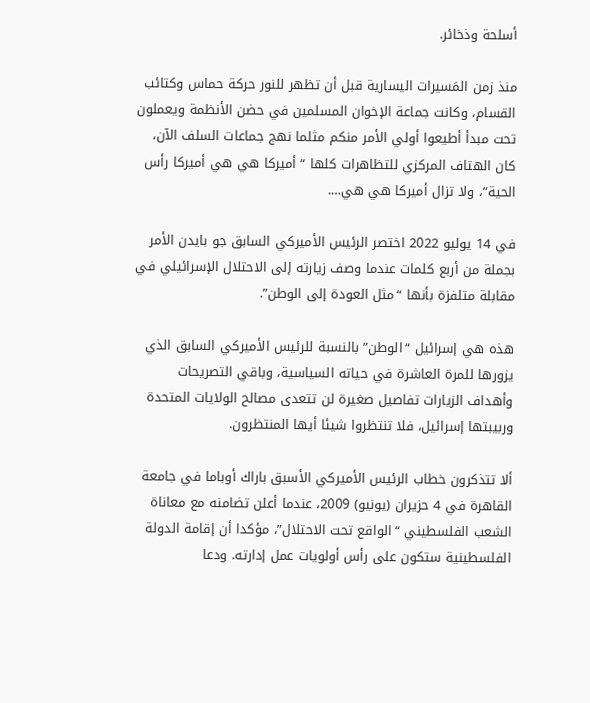أسلحة وذخائر.

منذ زمن المَسيرات اليسارية قبل أن تظهر للنور حركة حماس وكتائب القسام، وكانت جماعة الإخوان المسلمين في حضن الأنظمة ويعملون تحت مبدأ أطيعوا أولي الأمر منكم مثلما نهج جماعات السلف الآن، كان الهتاف المركزي للتظاهرات كلها “أميركا هي هي أميركا رأس الحية”، ولا تزال أميركا هي هي….

في 14 يوليو 2022 اختصر الرئيس الأميركي السابق جو بايدن الأمر بجملة من أربع كلمات عندما وصف زيارته إلى الاحتلال الإسرائيلي في مقابلة متلفزة بأنها “مثل العودة إلى الوطن”.

هذه هي إسرائيل “الوطن” بالنسبة للرئيس الأميركي السابق الذي يزورها للمرة العاشرة في حياته السياسية، وباقي التصريحات وأهداف الزيارات تفاصيل صغيرة لن تتعدى مصالح الولايات المتحدة وربيبتها إسرائيل، فلا تنتظروا شيئا أيها المنتظرون.

ألا تتذكرون خطاب الرئيس الأميركي الأسبق باراك أوباما في جامعة القاهرة في 4 حزيران (يونيو) 2009، عندما أعلن تضامنه مع معاناة الشعب الفلسطيني “الواقع تحت الاحتلال”، مؤكدا أن إقامة الدولة الفلسطينية ستكون على رأس أولويات عمل إدارته. ودعا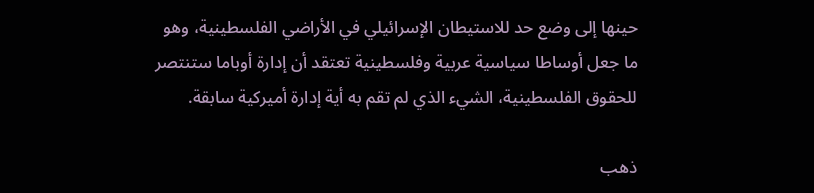حينها إلى وضع حد للاستيطان الإسرائيلي في الأراضي الفلسطينية، وهو ما جعل أوساطا سياسية عربية وفلسطينية تعتقد أن إدارة أوباما ستنتصر للحقوق الفلسطينية، الشيء الذي لم تقم به أية إدارة أميركية سابقة.

ذهب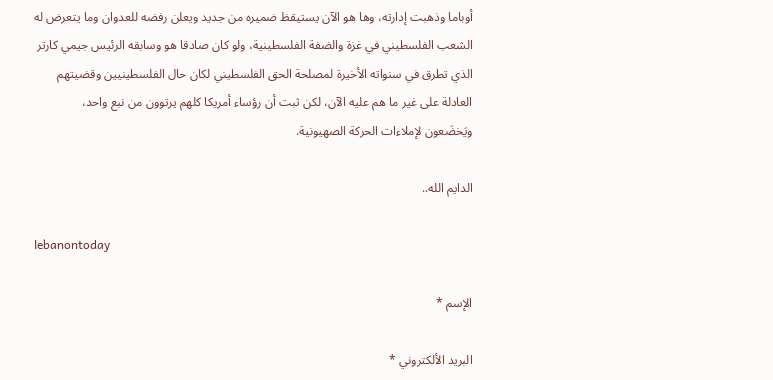أوباما وذهبت إدارته، وها هو الآن يستيقظ ضميره من جديد ويعلن رفضه للعدوان وما يتعرض له الشعب الفلسطيني في غزة والضفة الفلسطينية، ولو كان صادقا هو وسابقه الرئيس جيمي كارتر الذي تطرق في سنواته الأخيرة لمصلحة الحق الفلسطيني لكان حال الفلسطينيين وقضيتهم العادلة على غير ما هم عليه الآن، لكن ثبت أن رؤساء أمريكا كلهم يرتوون من نبع واحد،  ويَخضَعون لإملاءات الحركة الصهيونية.

الدايم الله..

lebanontoday

الإسم *

البريد الألكتروني *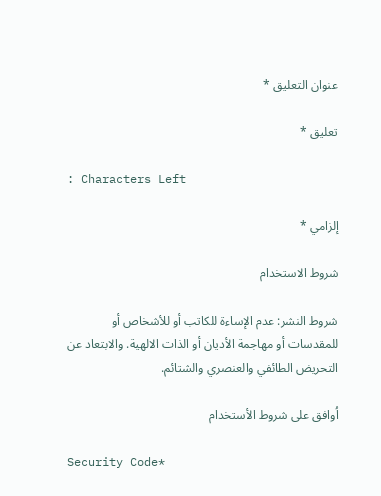عنوان التعليق *

تعليق *

: Characters Left

إلزامي *

شروط الاستخدام

شروط النشر: عدم الإساءة للكاتب أو للأشخاص أو للمقدسات أو مهاجمة الأديان أو الذات الالهية. والابتعاد عن التحريض الطائفي والعنصري والشتائم.

اُوافق على شروط الأستخدام

Security Code*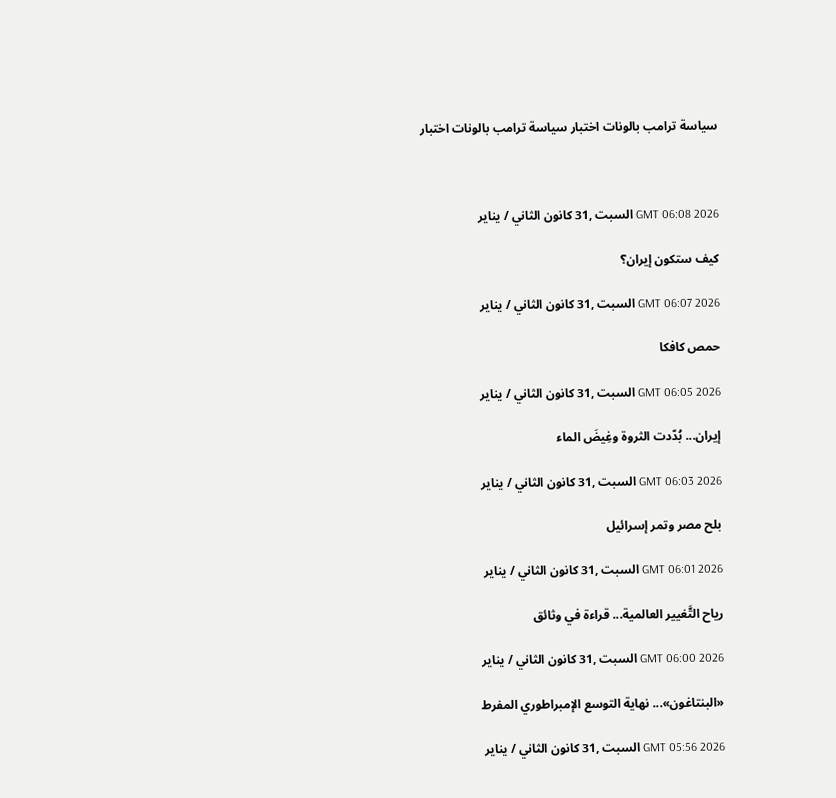سياسة ترامب بالونات اختبار سياسة ترامب بالونات اختبار



GMT 06:08 2026 السبت ,31 كانون الثاني / يناير

كيف ستكون إيران؟

GMT 06:07 2026 السبت ,31 كانون الثاني / يناير

حمص كافكا

GMT 06:05 2026 السبت ,31 كانون الثاني / يناير

إيران... بُدّدت الثروة وغِيضَ الماء

GMT 06:03 2026 السبت ,31 كانون الثاني / يناير

بلح مصر وتمر إسرائيل

GMT 06:01 2026 السبت ,31 كانون الثاني / يناير

رياح التَّغيير العالمية... قراءة في وثائق

GMT 06:00 2026 السبت ,31 كانون الثاني / يناير

«البنتاغون»... نهاية التوسع الإمبراطوري المفرط

GMT 05:56 2026 السبت ,31 كانون الثاني / يناير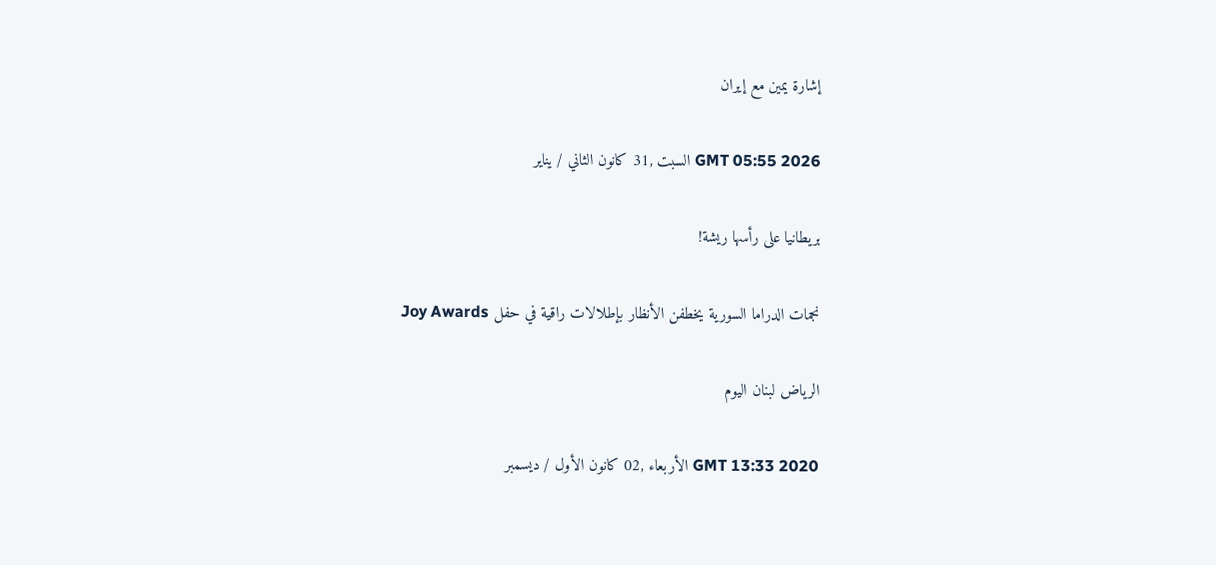إشارة يمين مع إيران

GMT 05:55 2026 السبت ,31 كانون الثاني / يناير

بريطانيا على رأسها ريشة!

نجمات الدراما السورية يخطفن الأنظار بإطلالات راقية في حفل Joy Awards

الرياض لبنان اليوم

GMT 13:33 2020 الأربعاء ,02 كانون الأول / ديسمبر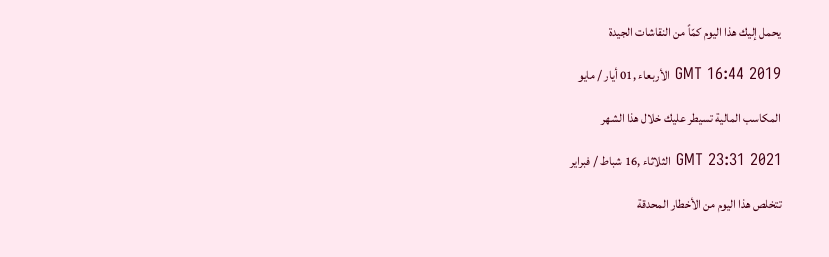يحمل إليك هذا اليوم كمّاً من النقاشات الجيدة

GMT 16:44 2019 الأربعاء ,01 أيار / مايو

المكاسب المالية تسيطر عليك خلال هذا الشهر

GMT 23:31 2021 الثلاثاء ,16 شباط / فبراير

تتخلص هذا اليوم من الأخطار المحدقة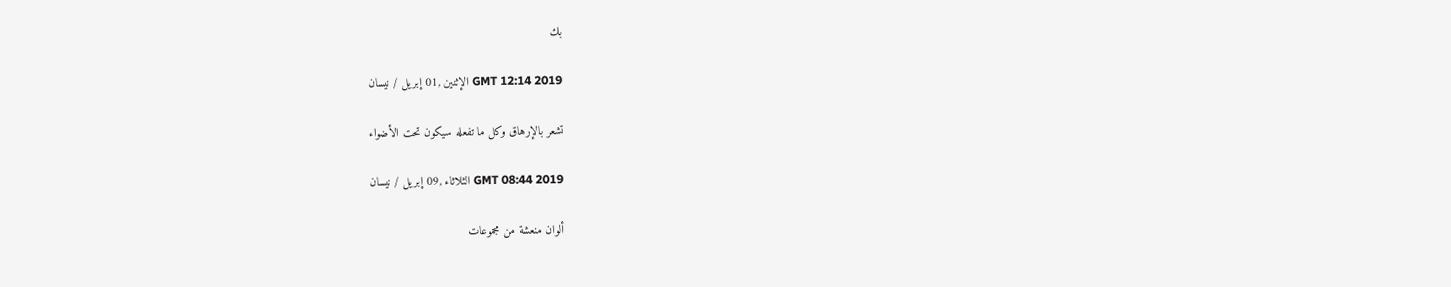بك

GMT 12:14 2019 الإثنين ,01 إبريل / نيسان

تشعر بالإرهاق وكل ما تفعله سيكون تحت الأضواء

GMT 08:44 2019 الثلاثاء ,09 إبريل / نيسان

ألوان منعشة من مجموعات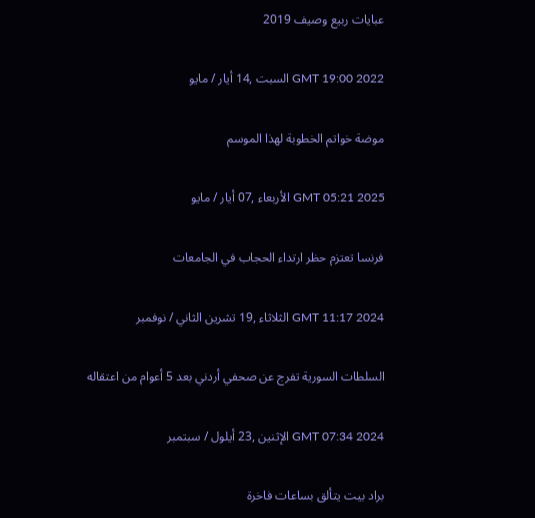عبايات ربيع وصيف 2019

GMT 19:00 2022 السبت ,14 أيار / مايو

موضة خواتم الخطوبة لهذا الموسم

GMT 05:21 2025 الأربعاء ,07 أيار / مايو

فرنسا تعتزم حظر ارتداء الحجاب في الجامعات

GMT 11:17 2024 الثلاثاء ,19 تشرين الثاني / نوفمبر

السلطات السورية تفرج عن صحفي أردني بعد 5 أعوام من اعتقاله

GMT 07:34 2024 الإثنين ,23 أيلول / سبتمبر

براد بيت يتألق بساعات فاخرة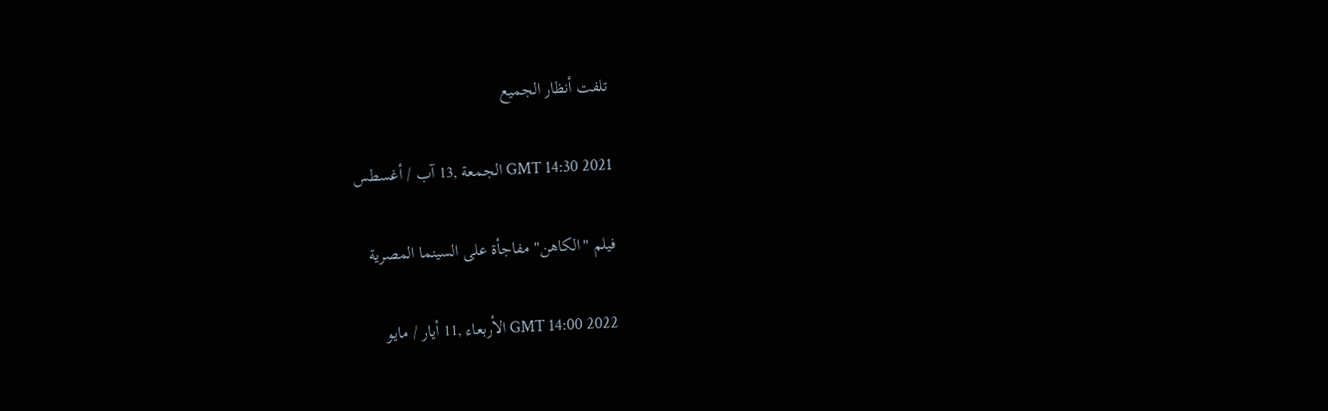تلفت أنظار الجميع

GMT 14:30 2021 الجمعة ,13 آب / أغسطس

فيلم "الكاهن" مفاجأة على السينما المصرية

GMT 14:00 2022 الأربعاء ,11 أيار / مايو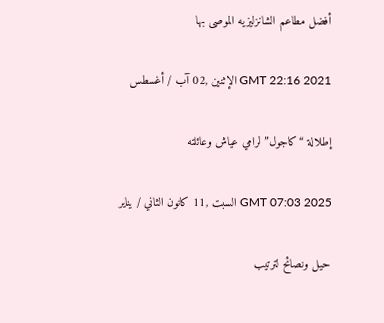أفضل مطاعم الشانزليزيه الموصى بها

GMT 22:16 2021 الإثنين ,02 آب / أغسطس

إطلالة “كاجول” لرامي عياش وعائلته

GMT 07:03 2025 السبت ,11 كانون الثاني / يناير

حيل ونصائح لترتيب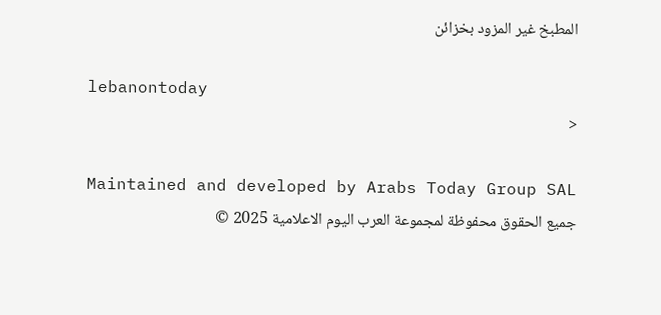المطبخ غير المزود بخزائن

lebanontoday
<

Maintained and developed by Arabs Today Group SAL
جميع الحقوق محفوظة لمجموعة العرب اليوم الاعلامية 2025 ©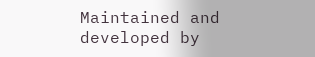Maintained and developed by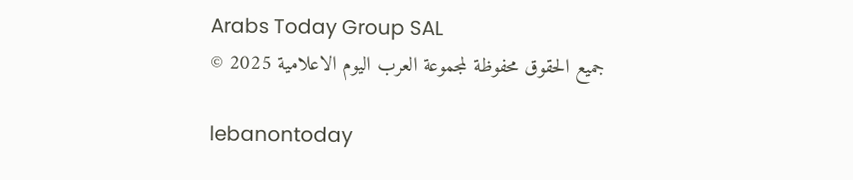Arabs Today Group SAL
جميع الحقوق محفوظة لمجموعة العرب اليوم الاعلامية 2025 ©

lebanontoday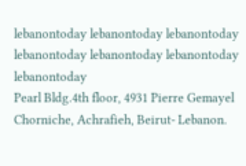lebanontoday lebanontoday lebanontoday
lebanontoday lebanontoday lebanontoday
lebanontoday
Pearl Bldg.4th floor, 4931 Pierre Gemayel Chorniche, Achrafieh, Beirut- Lebanon.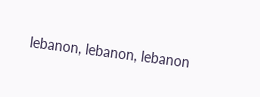lebanon, lebanon, lebanon